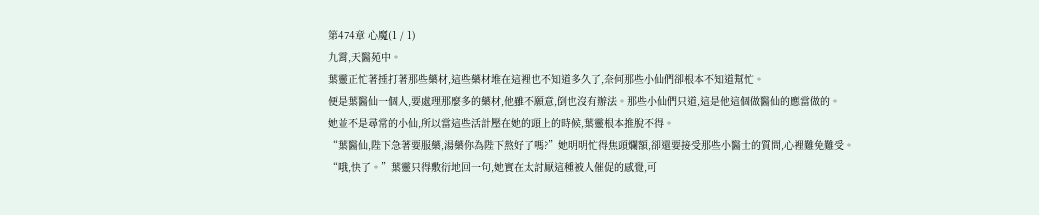第474章 心魔(1 / 1)
九霄,天醫苑中。
葉靈正忙著捶打著那些藥材,這些藥材堆在這裡也不知道多久了,奈何那些小仙們卻根本不知道幫忙。
便是葉醫仙一個人,要處理那麼多的藥材,他雖不願意,倒也沒有辦法。那些小仙們只道,這是他這個做醫仙的應當做的。
她並不是尋常的小仙,所以當這些活計壓在她的頭上的時候,葉靈根本推脫不得。
“葉醫仙,陛下急著要服藥,湯藥你為陛下熬好了嗎?”她明明忙得焦頭爛額,卻還要接受那些小醫士的質問,心裡難免難受。
“哦,快了。”葉靈只得敷衍地回一句,她實在太討厭這種被人催促的感覺,可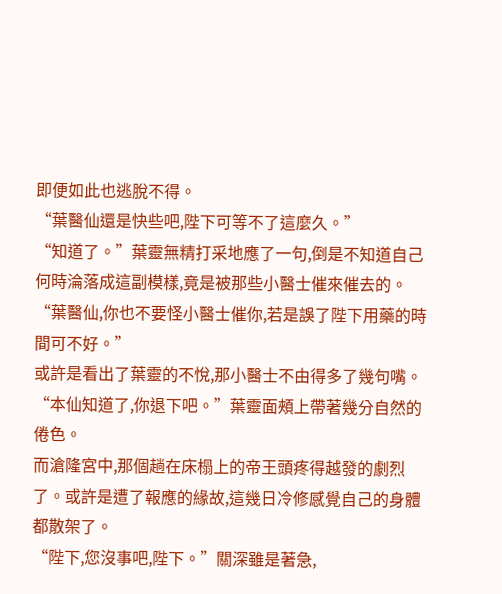即便如此也逃脫不得。
“葉醫仙還是快些吧,陛下可等不了這麼久。”
“知道了。”葉靈無精打采地應了一句,倒是不知道自己何時淪落成這副模樣,竟是被那些小醫士催來催去的。
“葉醫仙,你也不要怪小醫士催你,若是誤了陛下用藥的時間可不好。”
或許是看出了葉靈的不悅,那小醫士不由得多了幾句嘴。
“本仙知道了,你退下吧。”葉靈面頰上帶著幾分自然的倦色。
而滄隆宮中,那個趟在床榻上的帝王頭疼得越發的劇烈了。或許是遭了報應的緣故,這幾日冷修感覺自己的身體都散架了。
“陛下,您沒事吧,陛下。”關深雖是著急,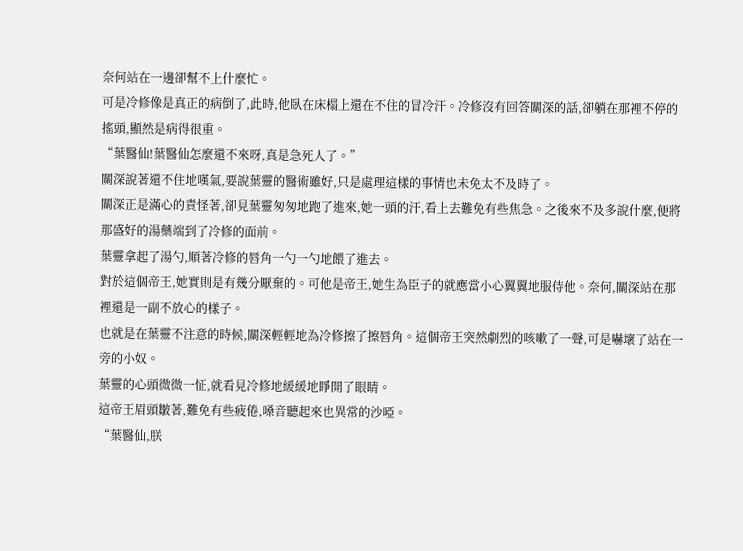奈何站在一邊卻幫不上什麼忙。
可是冷修像是真正的病倒了,此時,他臥在床榻上還在不住的冒冷汗。冷修沒有回答關深的話,卻躺在那裡不停的搖頭,顯然是病得很重。
“葉醫仙!葉醫仙怎麼還不來呀,真是急死人了。”
關深說著還不住地嘆氣,要說葉靈的醫術雖好,只是處理這樣的事情也未免太不及時了。
關深正是滿心的責怪著,卻見葉靈匆匆地跑了進來,她一頭的汗,看上去難免有些焦急。之後來不及多說什麼,便將那盛好的湯藥端到了冷修的面前。
葉靈拿起了湯勺,順著冷修的唇角一勺一勺地餵了進去。
對於這個帝王,她實則是有幾分厭棄的。可他是帝王,她生為臣子的就應當小心翼翼地服侍他。奈何,關深站在那裡還是一副不放心的樣子。
也就是在葉靈不注意的時候,關深輕輕地為冷修擦了擦唇角。這個帝王突然劇烈的咳嗽了一聲,可是嚇壞了站在一旁的小奴。
葉靈的心頭微微一怔,就看見冷修地緩緩地睜開了眼睛。
這帝王眉頭皺著,難免有些疲倦,嗓音聽起來也異常的沙啞。
“葉醫仙,朕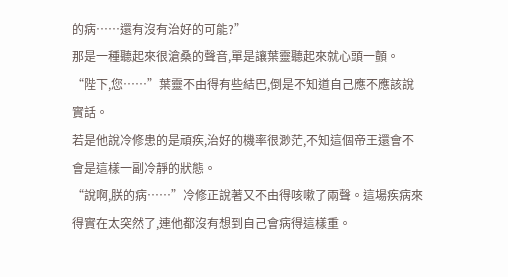的病……還有沒有治好的可能?”
那是一種聽起來很滄桑的聲音,單是讓葉靈聽起來就心頭一顫。
“陛下,您……”葉靈不由得有些結巴,倒是不知道自己應不應該說實話。
若是他說冷修患的是頑疾,治好的機率很渺茫,不知這個帝王還會不會是這樣一副冷靜的狀態。
“說啊,朕的病……”冷修正說著又不由得咳嗽了兩聲。這場疾病來得實在太突然了,連他都沒有想到自己會病得這樣重。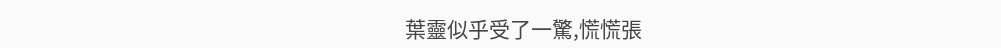葉靈似乎受了一驚,慌慌張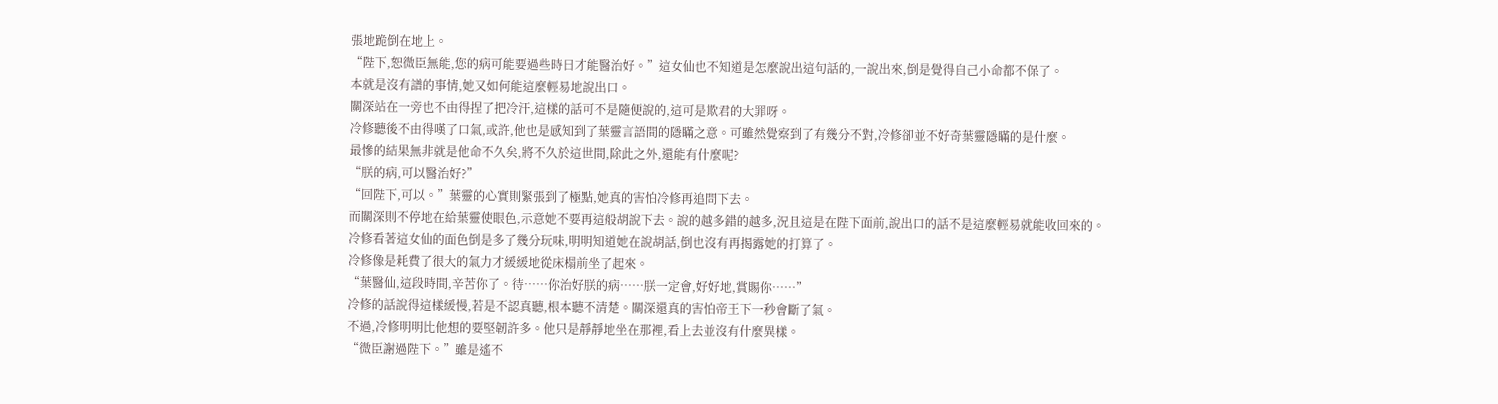張地跪倒在地上。
“陛下,恕微臣無能,您的病可能要過些時日才能醫治好。”這女仙也不知道是怎麼說出這句話的,一說出來,倒是覺得自己小命都不保了。
本就是沒有譜的事情,她又如何能這麼輕易地說出口。
關深站在一旁也不由得捏了把冷汗,這樣的話可不是隨便說的,這可是欺君的大罪呀。
冷修聽後不由得嘆了口氣,或許,他也是感知到了葉靈言語間的隱瞞之意。可雖然覺察到了有幾分不對,冷修卻並不好奇葉靈隱瞞的是什麼。
最慘的結果無非就是他命不久矣,將不久於這世間,除此之外,還能有什麼呢?
“朕的病,可以醫治好?”
“回陛下,可以。”葉靈的心實則緊張到了極點,她真的害怕冷修再追問下去。
而關深則不停地在給葉靈使眼色,示意她不要再這般胡說下去。說的越多錯的越多,況且這是在陛下面前,說出口的話不是這麼輕易就能收回來的。
冷修看著這女仙的面色倒是多了幾分玩味,明明知道她在說胡話,倒也沒有再揭露她的打算了。
冷修像是耗費了很大的氣力才緩緩地從床榻前坐了起來。
“葉醫仙,這段時間,辛苦你了。待……你治好朕的病……朕一定會,好好地,賞賜你……”
冷修的話說得這樣緩慢,若是不認真聽,根本聽不清楚。關深還真的害怕帝王下一秒會斷了氣。
不過,冷修明明比他想的要堅韌許多。他只是靜靜地坐在那裡,看上去並沒有什麼異樣。
“微臣謝過陛下。”雖是遙不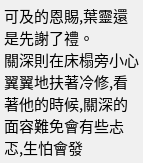可及的恩賜,葉靈還是先謝了禮。
關深則在床榻旁小心翼翼地扶著冷修,看著他的時候,關深的面容難免會有些忐忑,生怕會發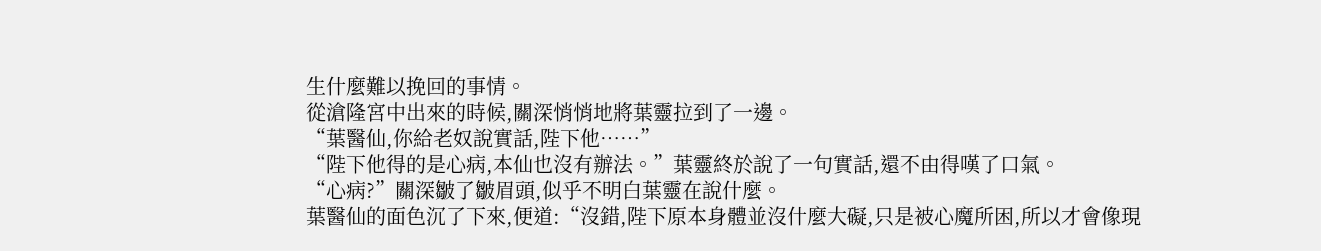生什麼難以挽回的事情。
從滄隆宮中出來的時候,關深悄悄地將葉靈拉到了一邊。
“葉醫仙,你給老奴說實話,陛下他……”
“陛下他得的是心病,本仙也沒有辦法。”葉靈終於說了一句實話,還不由得嘆了口氣。
“心病?”關深皺了皺眉頭,似乎不明白葉靈在說什麼。
葉醫仙的面色沉了下來,便道:“沒錯,陛下原本身體並沒什麼大礙,只是被心魔所困,所以才會像現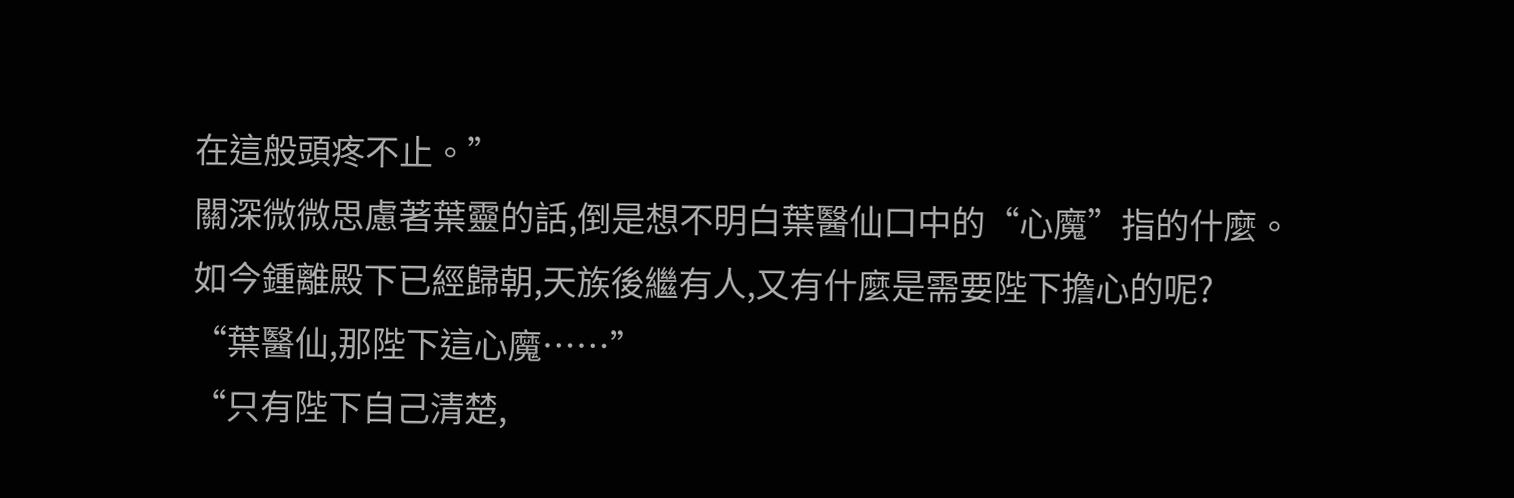在這般頭疼不止。”
關深微微思慮著葉靈的話,倒是想不明白葉醫仙口中的“心魔”指的什麼。
如今鍾離殿下已經歸朝,天族後繼有人,又有什麼是需要陛下擔心的呢?
“葉醫仙,那陛下這心魔……”
“只有陛下自己清楚,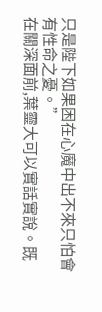只是陛下如果困在心魔中出不來只怕會有性命之憂。”
在關深面前,葉靈大可以實話實說。既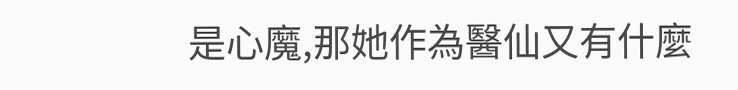是心魔,那她作為醫仙又有什麼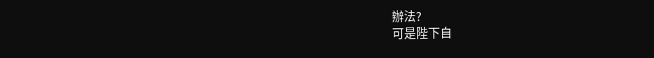辦法?
可是陛下自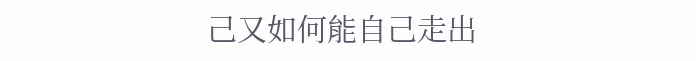己又如何能自己走出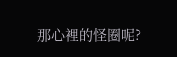那心裡的怪圈呢?